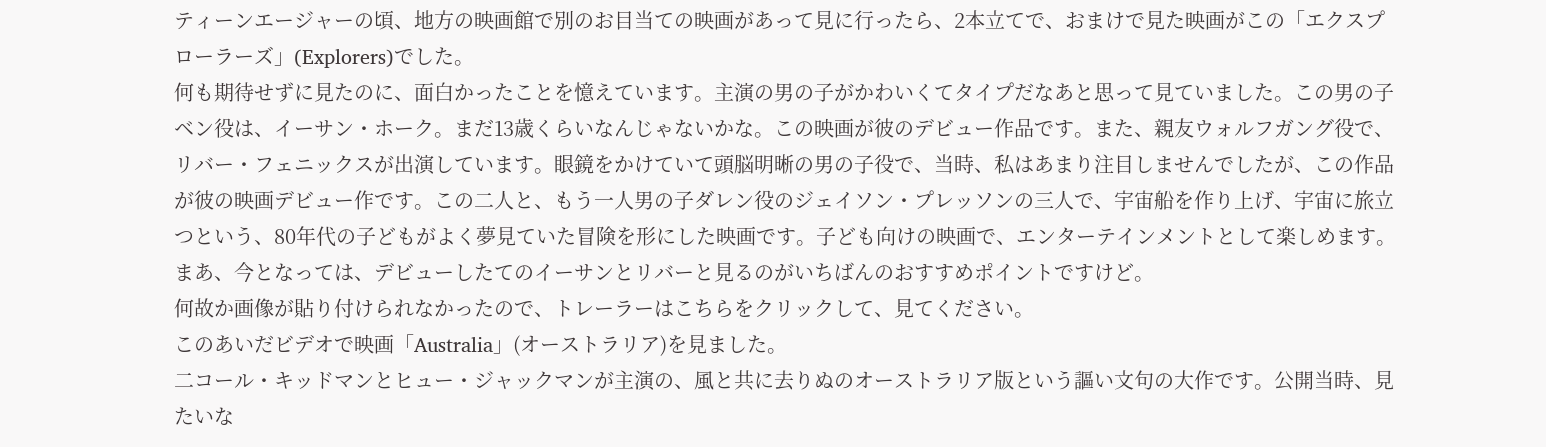ティーンエージャーの頃、地方の映画館で別のお目当ての映画があって見に行ったら、2本立てで、おまけで見た映画がこの「エクスプローラーズ」(Explorers)でした。
何も期待せずに見たのに、面白かったことを憶えています。主演の男の子がかわいくてタイプだなあと思って見ていました。この男の子ベン役は、イーサン・ホーク。まだ13歳くらいなんじゃないかな。この映画が彼のデビュー作品です。また、親友ウォルフガング役で、リバー・フェニックスが出演しています。眼鏡をかけていて頭脳明晰の男の子役で、当時、私はあまり注目しませんでしたが、この作品が彼の映画デビュー作です。この二人と、もう一人男の子ダレン役のジェイソン・プレッソンの三人で、宇宙船を作り上げ、宇宙に旅立つという、80年代の子どもがよく夢見ていた冒険を形にした映画です。子ども向けの映画で、エンターテインメントとして楽しめます。まあ、今となっては、デビューしたてのイーサンとリバーと見るのがいちばんのおすすめポイントですけど。
何故か画像が貼り付けられなかったので、トレーラーはこちらをクリックして、見てください。
このあいだビデオで映画「Australia」(オーストラリア)を見ました。
二コール・キッドマンとヒュー・ジャックマンが主演の、風と共に去りぬのオーストラリア版という謳い文句の大作です。公開当時、見たいな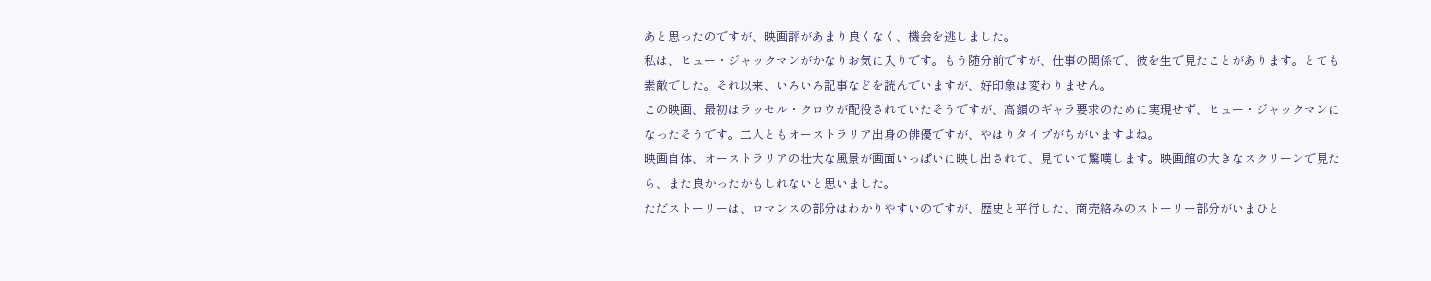あと思ったのですが、映画評があまり良くなく、機会を逃しました。
私は、ヒュー・ジャックマンがかなりお気に入りです。もう随分前ですが、仕事の関係で、彼を生で見たことがあります。とても素敵でした。それ以来、いろいろ記事などを読んでいますが、好印象は変わりません。
この映画、最初はラッセル・クロウが配役されていたそうですが、高額のギャラ要求のために実現せず、ヒュー・ジャックマンになったそうです。二人ともオーストラリア出身の俳優ですが、やはりタイプがちがいますよね。
映画自体、オーストラリアの壮大な風景が画面いっぱいに映し出されて、見ていて驚嘆します。映画館の大きなスクリーンで見たら、また良かったかもしれないと思いました。
ただストーリーは、ロマンスの部分はわかりやすいのですが、歴史と平行した、商売絡みのストーリー部分がいまひと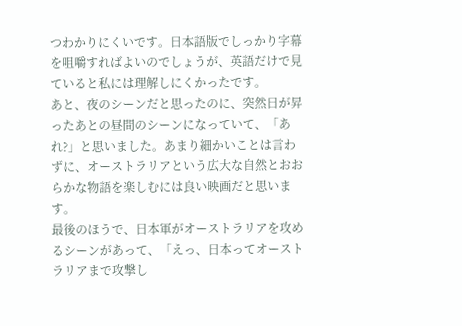つわかりにくいです。日本語版でしっかり字幕を咀嚼すればよいのでしょうが、英語だけで見ていると私には理解しにくかったです。
あと、夜のシーンだと思ったのに、突然日が昇ったあとの昼間のシーンになっていて、「あれ?」と思いました。あまり細かいことは言わずに、オーストラリアという広大な自然とおおらかな物語を楽しむには良い映画だと思います。
最後のほうで、日本軍がオーストラリアを攻めるシーンがあって、「えっ、日本ってオーストラリアまで攻撃し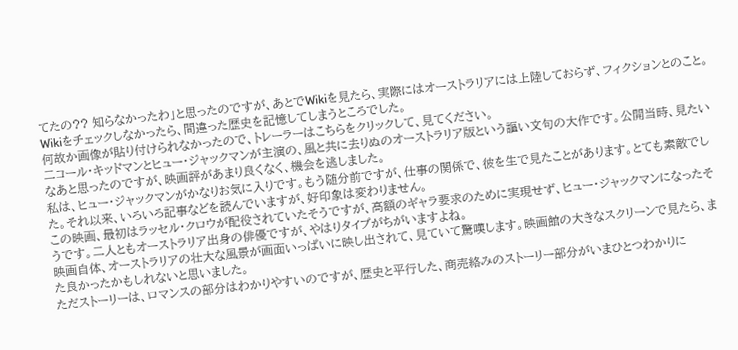てたの?? 知らなかったわ」と思ったのですが、あとでWikiを見たら、実際にはオーストラリアには上陸しておらず、フィクションとのこと。Wikiをチェックしなかったら、間違った歴史を記憶してしまうところでした。
何故か画像が貼り付けられなかったので、トレーラーはこちらをクリックして、見てください。
二コール・キッドマンとヒュー・ジャックマンが主演の、風と共に去りぬのオーストラリア版という謳い文句の大作です。公開当時、見たいなあと思ったのですが、映画評があまり良くなく、機会を逃しました。
私は、ヒュー・ジャックマンがかなりお気に入りです。もう随分前ですが、仕事の関係で、彼を生で見たことがあります。とても素敵でした。それ以来、いろいろ記事などを読んでいますが、好印象は変わりません。
この映画、最初はラッセル・クロウが配役されていたそうですが、高額のギャラ要求のために実現せず、ヒュー・ジャックマンになったそうです。二人ともオーストラリア出身の俳優ですが、やはりタイプがちがいますよね。
映画自体、オーストラリアの壮大な風景が画面いっぱいに映し出されて、見ていて驚嘆します。映画館の大きなスクリーンで見たら、また良かったかもしれないと思いました。
ただストーリーは、ロマンスの部分はわかりやすいのですが、歴史と平行した、商売絡みのストーリー部分がいまひとつわかりに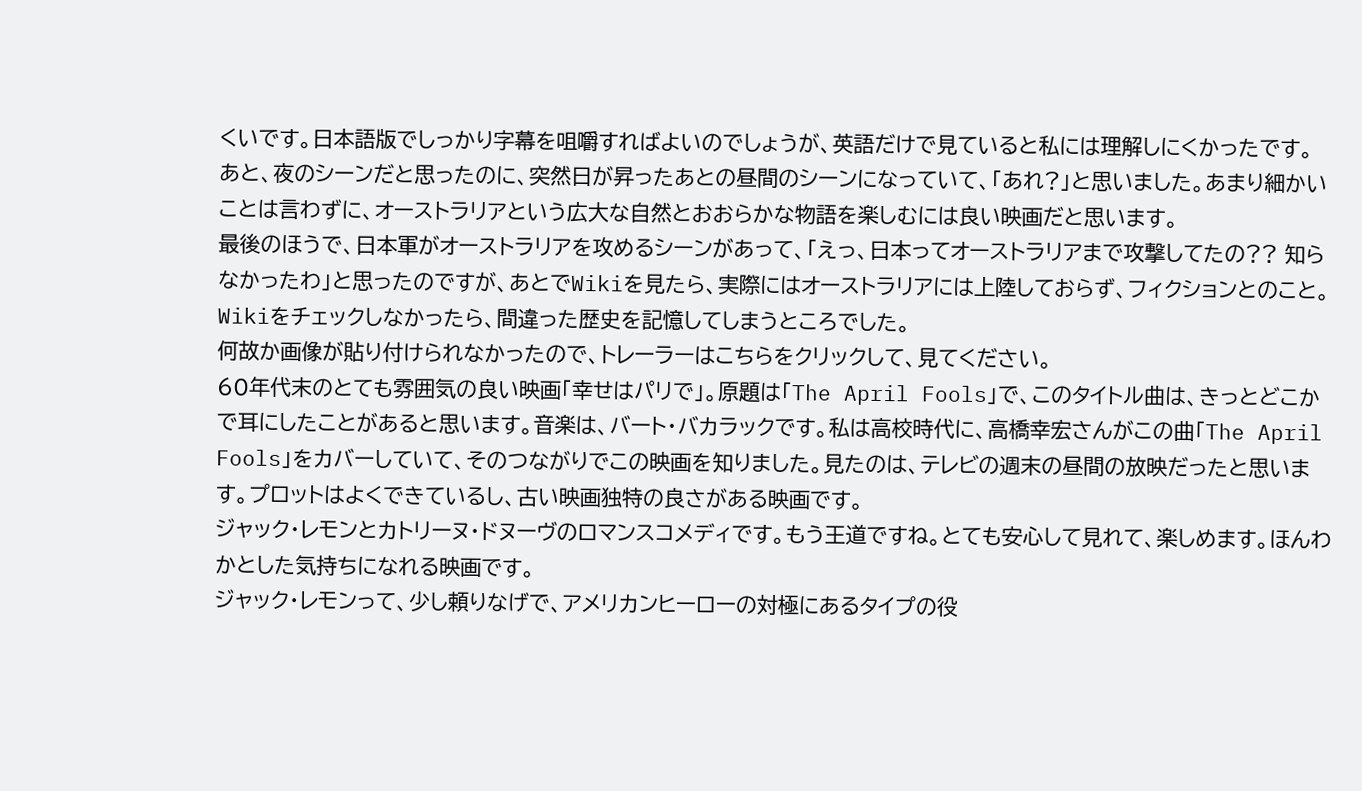くいです。日本語版でしっかり字幕を咀嚼すればよいのでしょうが、英語だけで見ていると私には理解しにくかったです。
あと、夜のシーンだと思ったのに、突然日が昇ったあとの昼間のシーンになっていて、「あれ?」と思いました。あまり細かいことは言わずに、オーストラリアという広大な自然とおおらかな物語を楽しむには良い映画だと思います。
最後のほうで、日本軍がオーストラリアを攻めるシーンがあって、「えっ、日本ってオーストラリアまで攻撃してたの?? 知らなかったわ」と思ったのですが、あとでWikiを見たら、実際にはオーストラリアには上陸しておらず、フィクションとのこと。Wikiをチェックしなかったら、間違った歴史を記憶してしまうところでした。
何故か画像が貼り付けられなかったので、トレーラーはこちらをクリックして、見てください。
60年代末のとても雰囲気の良い映画「幸せはパリで」。原題は「The April Fools」で、このタイトル曲は、きっとどこかで耳にしたことがあると思います。音楽は、バート・バカラックです。私は高校時代に、高橋幸宏さんがこの曲「The April Fools」をカバーしていて、そのつながりでこの映画を知りました。見たのは、テレビの週末の昼間の放映だったと思います。プロットはよくできているし、古い映画独特の良さがある映画です。
ジャック・レモンとカトリーヌ・ドヌーヴのロマンスコメディです。もう王道ですね。とても安心して見れて、楽しめます。ほんわかとした気持ちになれる映画です。
ジャック・レモンって、少し頼りなげで、アメリカンヒーローの対極にあるタイプの役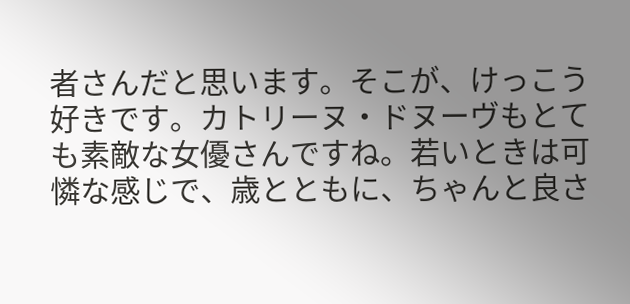者さんだと思います。そこが、けっこう好きです。カトリーヌ・ドヌーヴもとても素敵な女優さんですね。若いときは可憐な感じで、歳とともに、ちゃんと良さ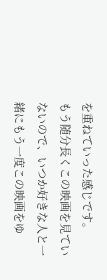を重ねていった感じです。
もう随分長くこの映画を見ていないので、いつか好きな人と一緒にもう一度この映画をゆ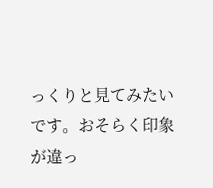っくりと見てみたいです。おそらく印象が違っ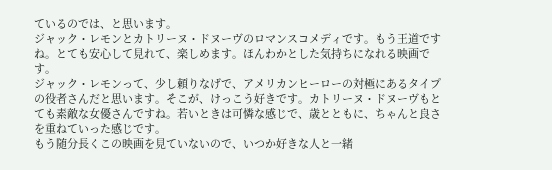ているのでは、と思います。
ジャック・レモンとカトリーヌ・ドヌーヴのロマンスコメディです。もう王道ですね。とても安心して見れて、楽しめます。ほんわかとした気持ちになれる映画です。
ジャック・レモンって、少し頼りなげで、アメリカンヒーローの対極にあるタイプの役者さんだと思います。そこが、けっこう好きです。カトリーヌ・ドヌーヴもとても素敵な女優さんですね。若いときは可憐な感じで、歳とともに、ちゃんと良さを重ねていった感じです。
もう随分長くこの映画を見ていないので、いつか好きな人と一緒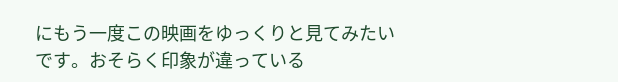にもう一度この映画をゆっくりと見てみたいです。おそらく印象が違っている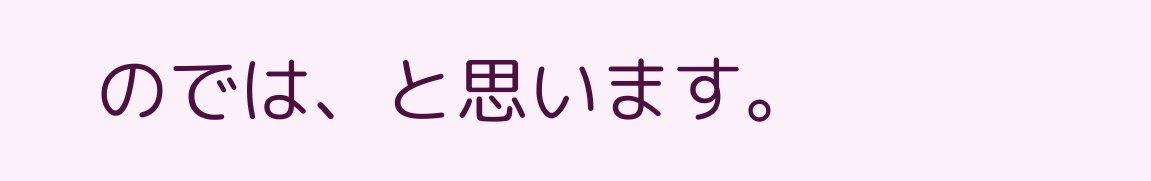のでは、と思います。